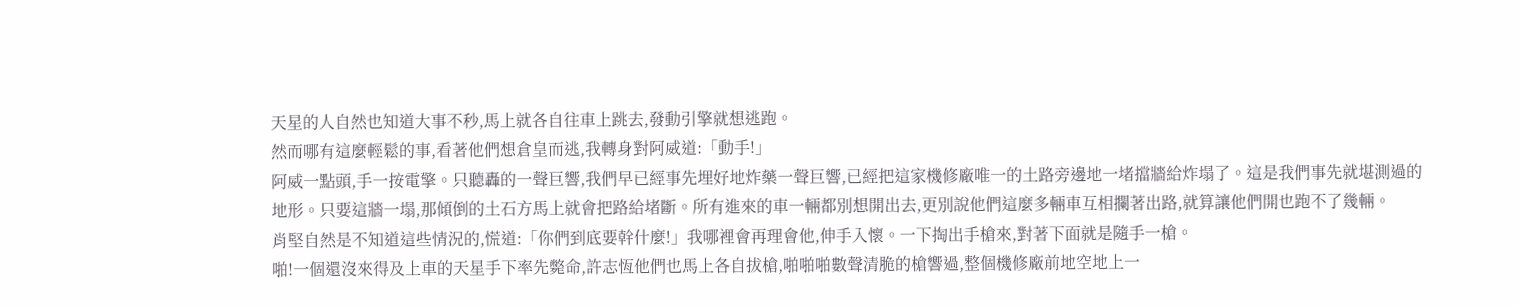天星的人自然也知道大事不秒,馬上就各自往車上跳去,發動引擎就想逃跑。
然而哪有這麼輕鬆的事,看著他們想倉皇而逃,我轉身對阿威道:「動手!」
阿威一點頭,手一按電擎。只聽轟的一聲巨響,我們早已經事先埋好地炸藥一聲巨響,已經把這家機修廠唯一的土路旁邊地一堵擋牆給炸塌了。這是我們事先就堪測過的地形。只要這牆一塌,那傾倒的土石方馬上就會把路給堵斷。所有進來的車一輛都別想開出去,更別說他們這麼多輛車互相攔著出路,就算讓他們開也跑不了幾輛。
肖堅自然是不知道這些情況的,慌道:「你們到底要幹什麼!」我哪裡會再理會他,伸手入懷。一下掏出手槍來,對著下面就是隨手一槍。
啪!一個還沒來得及上車的天星手下率先斃命,許志恆他們也馬上各自拔槍,啪啪啪數聲清脆的槍響過,整個機修廠前地空地上一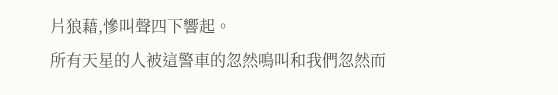片狼藉,慘叫聲四下響起。
所有天星的人被這警車的忽然鳴叫和我們忽然而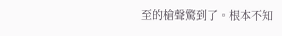至的槍聲驚到了。根本不知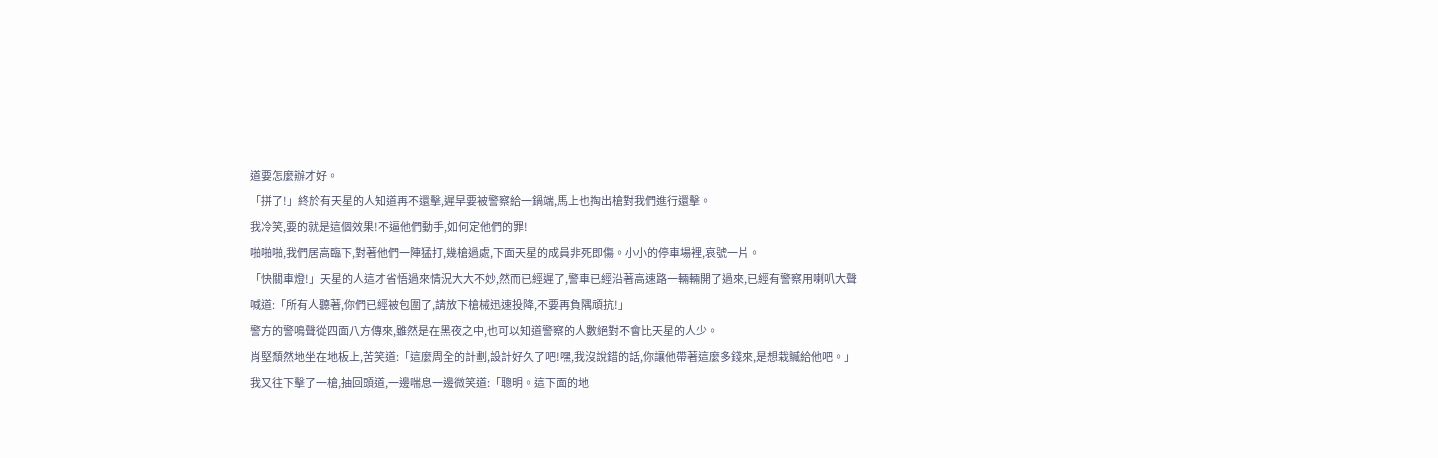道要怎麼辦才好。
「拼了!」終於有天星的人知道再不還擊,遲早要被警察給一鍋端,馬上也掏出槍對我們進行還擊。
我冷笑,要的就是這個效果!不逼他們動手,如何定他們的罪!
啪啪啪,我們居高臨下,對著他們一陣猛打,幾槍過處,下面天星的成員非死即傷。小小的停車場裡,哀號一片。
「快關車燈!」天星的人這才省悟過來情況大大不妙,然而已經遲了,警車已經沿著高速路一輛輛開了過來,已經有警察用喇叭大聲喊道:「所有人聽著,你們已經被包圍了,請放下槍械迅速投降,不要再負隅頑抗!」
警方的警鳴聲從四面八方傳來,雖然是在黑夜之中,也可以知道警察的人數絕對不會比天星的人少。
肖堅頹然地坐在地板上,苦笑道:「這麼周全的計劃,設計好久了吧!嘿,我沒說錯的話,你讓他帶著這麼多錢來,是想栽贓給他吧。」
我又往下擊了一槍,抽回頭道,一邊喘息一邊微笑道:「聰明。這下面的地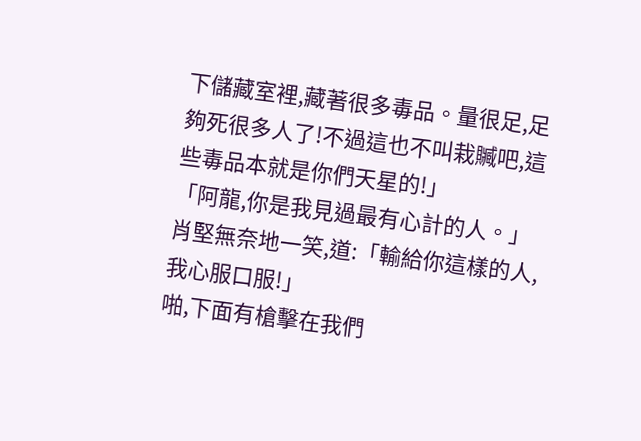下儲藏室裡,藏著很多毒品。量很足,足夠死很多人了!不過這也不叫栽贓吧,這些毒品本就是你們天星的!」
「阿龍,你是我見過最有心計的人。」肖堅無奈地一笑,道:「輸給你這樣的人,我心服口服!」
啪,下面有槍擊在我們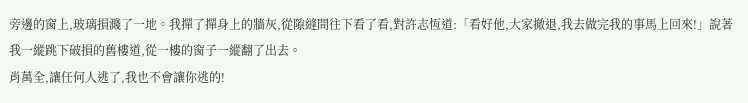旁邊的窗上,玻璃損濺了一地。我撣了撣身上的牆灰,從隙縫間往下看了看,對許志恆道:「看好他,大家撤退,我去做完我的事馬上回來!」說著我一縱跳下破損的舊樓道,從一樓的窗子一縱翻了出去。
肖萬全,讓任何人逃了,我也不會讓你逃的!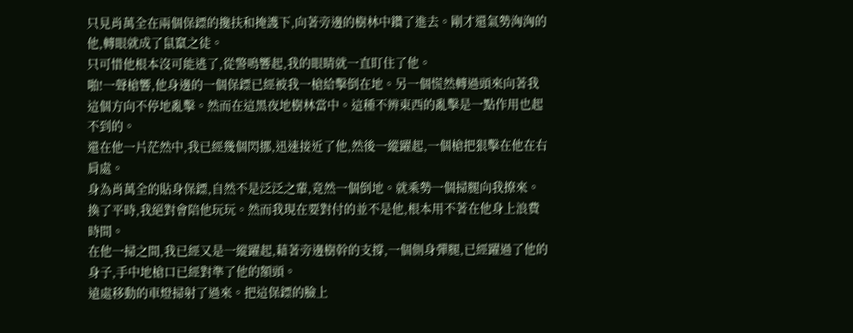只見肖萬全在兩個保鏢的攙扶和掩護下,向著旁邊的樹林中鑽了進去。剛才還氣勢洶洶的他,轉眼就成了鼠竄之徒。
只可惜他根本沒可能逃了,從警鳴響起,我的眼睛就一直盯住了他。
啪!一聲槍響,他身邊的一個保鏢已經被我一槍給擊倒在地。另一個慌然轉過頭來向著我這個方向不停地亂擊。然而在這黑夜地樹林當中。這種不辨東西的亂擊是一點作用也起不到的。
還在他一片茫然中,我已經幾個閃挪,迅速接近了他,然後一縱躍起,一個槍把狠擊在他在右肩處。
身為肖萬全的貼身保鏢,自然不是泛泛之輩,竟然一個倒地。就乘勢一個掃腿向我撩來。換了平時,我絕對會陪他玩玩。然而我現在要對付的並不是他,根本用不著在他身上浪費時間。
在他一掃之間,我已經又是一縱躍起,藉著旁邊樹幹的支撐,一個側身彈腿,已經躍過了他的身子,手中地槍口已經對準了他的額頭。
遠處移動的車燈掃射了過來。把這保鏢的臉上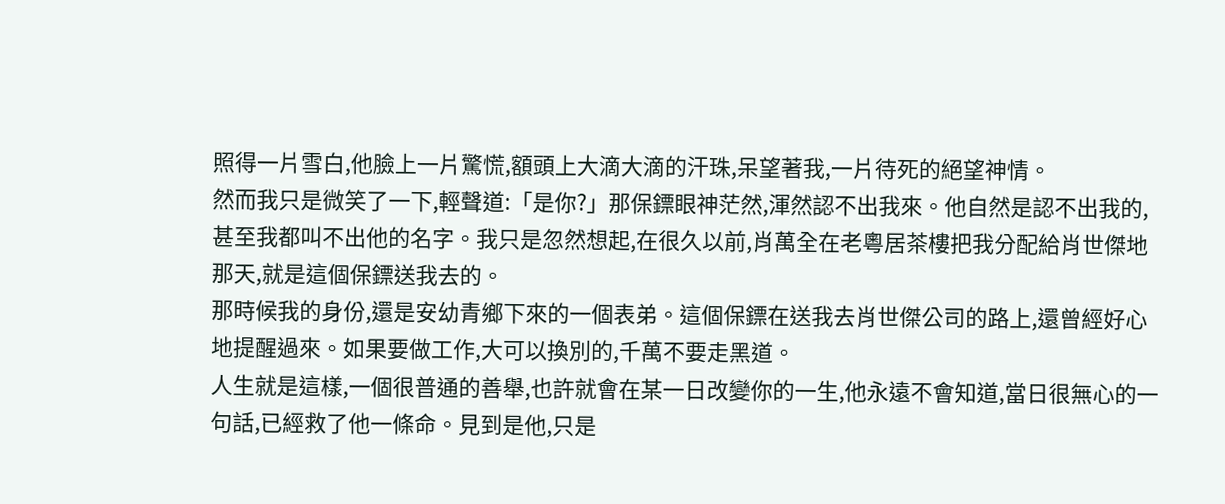照得一片雪白,他臉上一片驚慌,額頭上大滴大滴的汗珠,呆望著我,一片待死的絕望神情。
然而我只是微笑了一下,輕聲道:「是你?」那保鏢眼神茫然,渾然認不出我來。他自然是認不出我的,甚至我都叫不出他的名字。我只是忽然想起,在很久以前,肖萬全在老粵居茶樓把我分配給肖世傑地那天,就是這個保鏢送我去的。
那時候我的身份,還是安幼青鄉下來的一個表弟。這個保鏢在送我去肖世傑公司的路上,還曾經好心地提醒過來。如果要做工作,大可以換別的,千萬不要走黑道。
人生就是這樣,一個很普通的善舉,也許就會在某一日改變你的一生,他永遠不會知道,當日很無心的一句話,已經救了他一條命。見到是他,只是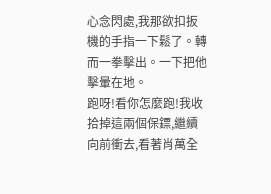心念閃處,我那欲扣扳機的手指一下鬆了。轉而一拳擊出。一下把他擊暈在地。
跑呀!看你怎麼跑!我收拾掉這兩個保鏢,繼續向前衝去,看著肖萬全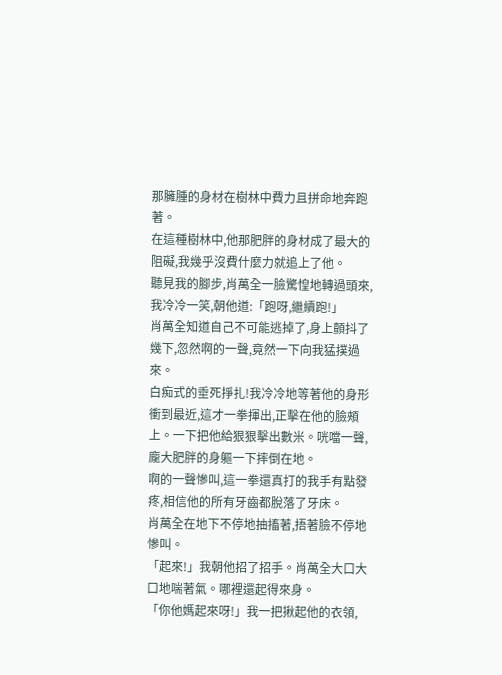那臃腫的身材在樹林中費力且拼命地奔跑著。
在這種樹林中,他那肥胖的身材成了最大的阻礙,我幾乎沒費什麼力就追上了他。
聽見我的腳步,肖萬全一臉驚惶地轉過頭來,我冷冷一笑,朝他道:「跑呀,繼續跑!」
肖萬全知道自己不可能逃掉了,身上顫抖了幾下,忽然啊的一聲,竟然一下向我猛撲過來。
白痴式的垂死掙扎!我冷冷地等著他的身形衝到最近,這才一拳揮出,正擊在他的臉頰上。一下把他給狠狠擊出數米。咣噹一聲,龐大肥胖的身軀一下摔倒在地。
啊的一聲慘叫,這一拳還真打的我手有點發疼,相信他的所有牙齒都脫落了牙床。
肖萬全在地下不停地抽搐著,捂著臉不停地慘叫。
「起來!」我朝他招了招手。肖萬全大口大口地喘著氣。哪裡還起得來身。
「你他媽起來呀!」我一把揪起他的衣領,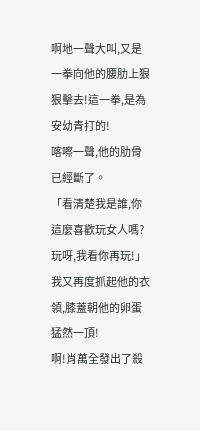啊地一聲大叫,又是一拳向他的腰肋上狠狠擊去!這一拳,是為安幼青打的!
喀嚓一聲,他的肋骨已經斷了。
「看清楚我是誰,你這麼喜歡玩女人嗎?玩呀,我看你再玩!」我又再度抓起他的衣領,膝蓋朝他的卵蛋猛然一頂!
啊!肖萬全發出了殺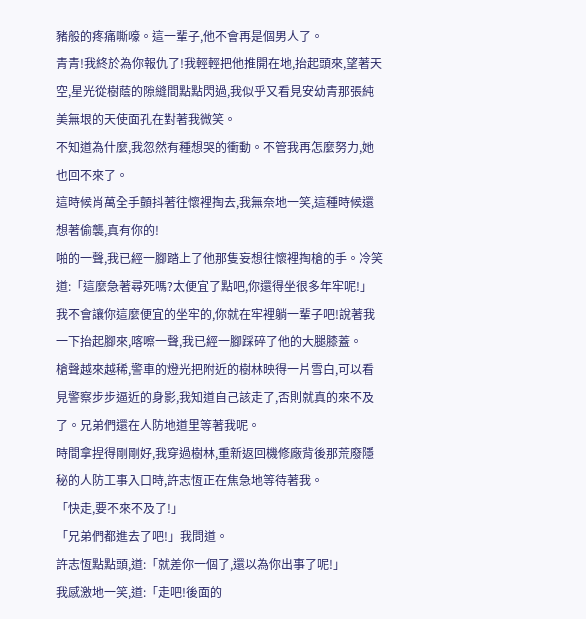豬般的疼痛嘶嚎。這一輩子,他不會再是個男人了。
青青!我終於為你報仇了!我輕輕把他推開在地,抬起頭來,望著天空,星光從樹蔭的隙縫間點點閃過,我似乎又看見安幼青那張純美無垠的天使面孔在對著我微笑。
不知道為什麼,我忽然有種想哭的衝動。不管我再怎麼努力,她也回不來了。
這時候肖萬全手顫抖著往懷裡掏去,我無奈地一笑,這種時候還想著偷襲,真有你的!
啪的一聲,我已經一腳踏上了他那隻妄想往懷裡掏槍的手。冷笑道:「這麼急著尋死嗎?太便宜了點吧,你還得坐很多年牢呢!」
我不會讓你這麼便宜的坐牢的,你就在牢裡躺一輩子吧!說著我一下抬起腳來,喀嚓一聲,我已經一腳踩碎了他的大腿膝蓋。
槍聲越來越稀,警車的燈光把附近的樹林映得一片雪白,可以看見警察步步逼近的身影,我知道自己該走了,否則就真的來不及了。兄弟們還在人防地道里等著我呢。
時間拿捏得剛剛好,我穿過樹林,重新返回機修廠背後那荒廢隱秘的人防工事入口時,許志恆正在焦急地等待著我。
「快走,要不來不及了!」
「兄弟們都進去了吧!」我問道。
許志恆點點頭,道:「就差你一個了,還以為你出事了呢!」
我感激地一笑,道:「走吧!後面的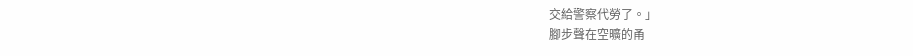交給警察代勞了。」
腳步聲在空曠的甬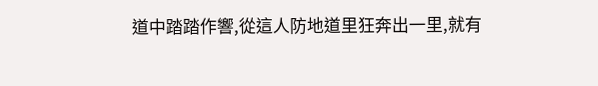道中踏踏作響,從這人防地道里狂奔出一里,就有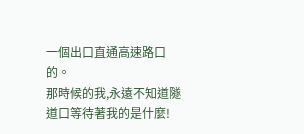一個出口直通高速路口的。
那時候的我,永遠不知道隧道口等待著我的是什麼!